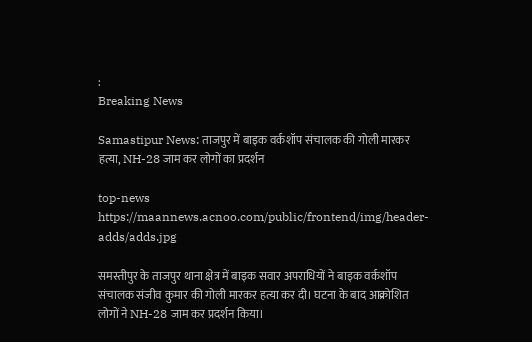:
Breaking News

Samastipur News: ताजपुर में बाइक वर्कशॉप संचालक की गोली मारकर हत्या, NH-28 जाम कर लोगों का प्रदर्शन

top-news
https://maannews.acnoo.com/public/frontend/img/header-adds/adds.jpg

समस्तीपुर के ताजपुर थाना क्षेत्र में बाइक सवार अपराधियों ने बाइक वर्कशॉप संचालक संजीव कुमार की गोली मारकर हत्या कर दी। घटना के बाद आक्रोशित लोगों ने NH-28 जाम कर प्रदर्शन किया।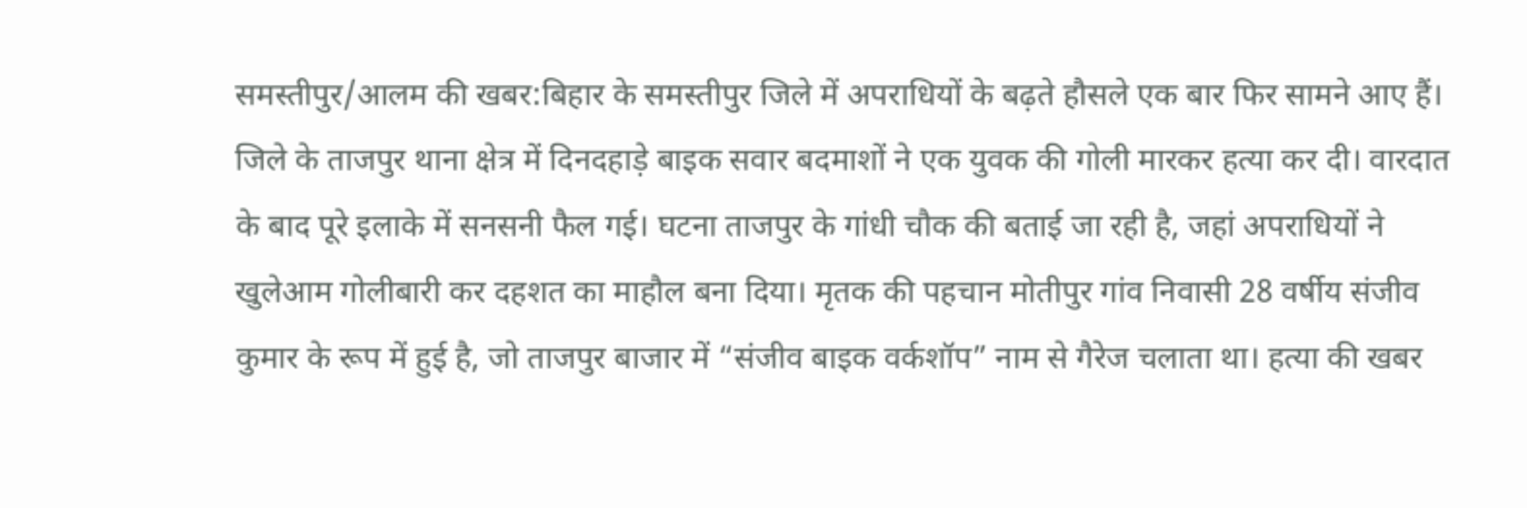समस्तीपुर/आलम की खबर:बिहार के समस्तीपुर जिले में अपराधियों के बढ़ते हौसले एक बार फिर सामने आए हैं। जिले के ताजपुर थाना क्षेत्र में दिनदहाड़े बाइक सवार बदमाशों ने एक युवक की गोली मारकर हत्या कर दी। वारदात के बाद पूरे इलाके में सनसनी फैल गई। घटना ताजपुर के गांधी चौक की बताई जा रही है, जहां अपराधियों ने खुलेआम गोलीबारी कर दहशत का माहौल बना दिया। मृतक की पहचान मोतीपुर गांव निवासी 28 वर्षीय संजीव कुमार के रूप में हुई है, जो ताजपुर बाजार में “संजीव बाइक वर्कशॉप” नाम से गैरेज चलाता था। हत्या की खबर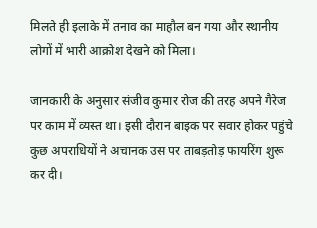मिलते ही इलाके में तनाव का माहौल बन गया और स्थानीय लोगों में भारी आक्रोश देखने को मिला।

जानकारी के अनुसार संजीव कुमार रोज की तरह अपने गैरेज पर काम में व्यस्त था। इसी दौरान बाइक पर सवार होकर पहुंचे कुछ अपराधियों ने अचानक उस पर ताबड़तोड़ फायरिंग शुरू कर दी।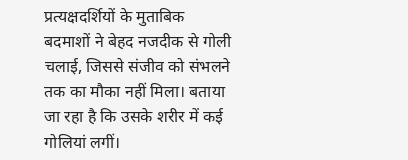प्रत्यक्षदर्शियों के मुताबिक बदमाशों ने बेहद नजदीक से गोली चलाई, जिससे संजीव को संभलने तक का मौका नहीं मिला। बताया जा रहा है कि उसके शरीर में कई गोलियां लगीं।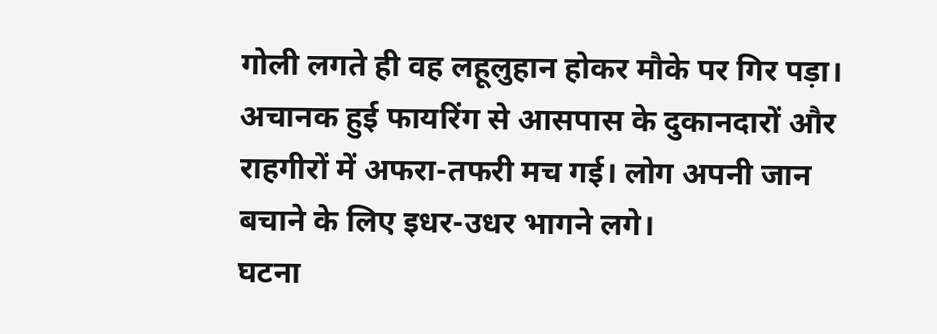गोली लगते ही वह लहूलुहान होकर मौके पर गिर पड़ा। अचानक हुई फायरिंग से आसपास के दुकानदारों और राहगीरों में अफरा-तफरी मच गई। लोग अपनी जान बचाने के लिए इधर-उधर भागने लगे।
घटना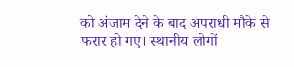को अंजाम देने के बाद अपराधी मौके से फरार हो गए। स्थानीय लोगों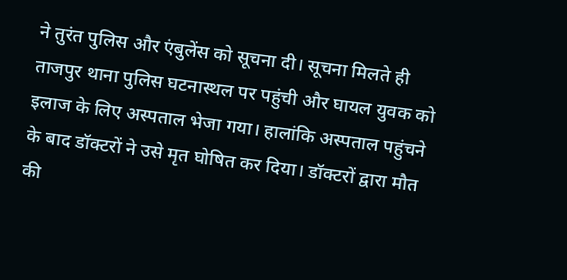ने तुरंत पुलिस और एंबुलेंस को सूचना दी। सूचना मिलते ही ताजपुर थाना पुलिस घटनास्थल पर पहुंची और घायल युवक को इलाज के लिए अस्पताल भेजा गया। हालांकि अस्पताल पहुंचने के बाद डॉक्टरों ने उसे मृत घोषित कर दिया। डॉक्टरों द्वारा मौत की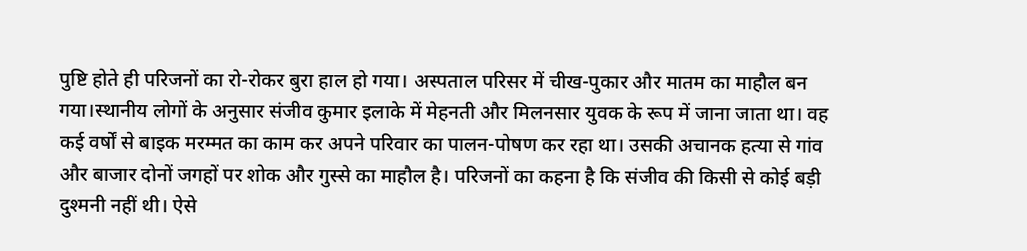पुष्टि होते ही परिजनों का रो-रोकर बुरा हाल हो गया। अस्पताल परिसर में चीख-पुकार और मातम का माहौल बन गया।स्थानीय लोगों के अनुसार संजीव कुमार इलाके में मेहनती और मिलनसार युवक के रूप में जाना जाता था। वह कई वर्षों से बाइक मरम्मत का काम कर अपने परिवार का पालन-पोषण कर रहा था। उसकी अचानक हत्या से गांव और बाजार दोनों जगहों पर शोक और गुस्से का माहौल है। परिजनों का कहना है कि संजीव की किसी से कोई बड़ी दुश्मनी नहीं थी। ऐसे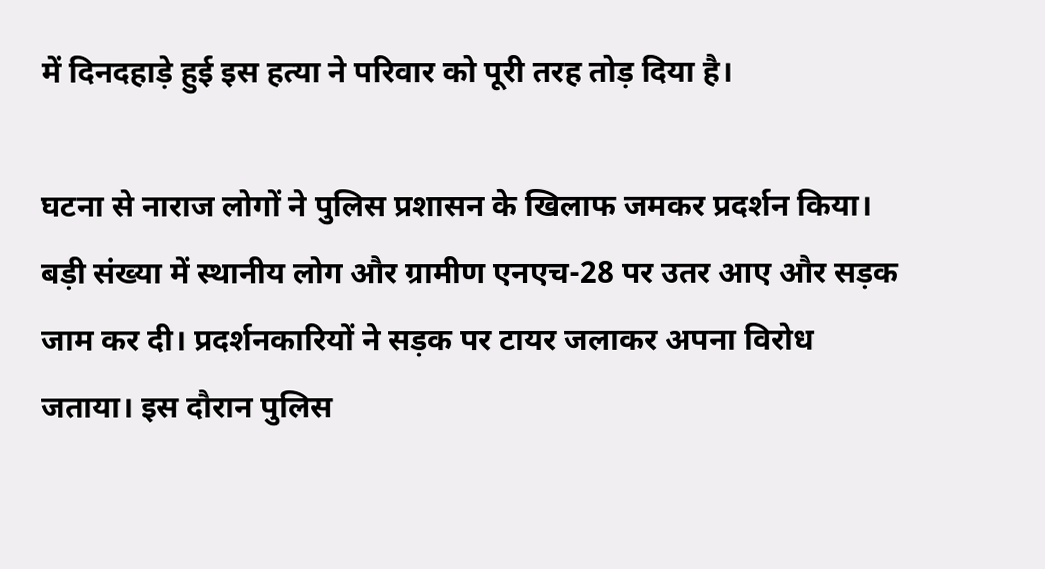में दिनदहाड़े हुई इस हत्या ने परिवार को पूरी तरह तोड़ दिया है।

घटना से नाराज लोगों ने पुलिस प्रशासन के खिलाफ जमकर प्रदर्शन किया। बड़ी संख्या में स्थानीय लोग और ग्रामीण एनएच-28 पर उतर आए और सड़क जाम कर दी। प्रदर्शनकारियों ने सड़क पर टायर जलाकर अपना विरोध जताया। इस दौरान पुलिस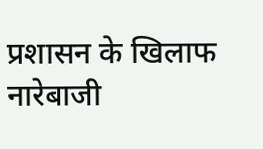प्रशासन के खिलाफ नारेबाजी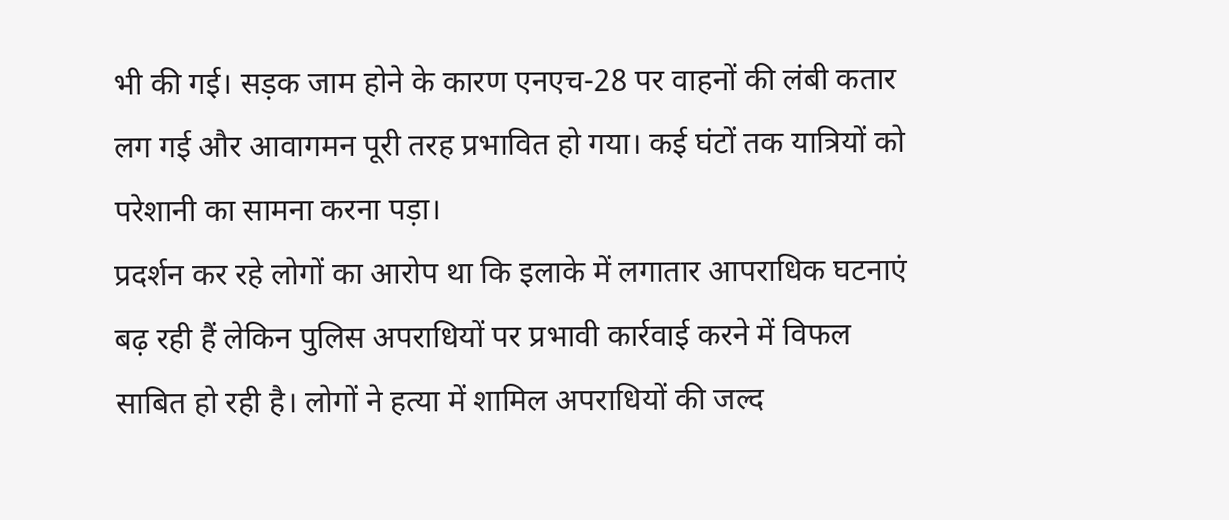भी की गई। सड़क जाम होने के कारण एनएच-28 पर वाहनों की लंबी कतार लग गई और आवागमन पूरी तरह प्रभावित हो गया। कई घंटों तक यात्रियों को परेशानी का सामना करना पड़ा।
प्रदर्शन कर रहे लोगों का आरोप था कि इलाके में लगातार आपराधिक घटनाएं बढ़ रही हैं लेकिन पुलिस अपराधियों पर प्रभावी कार्रवाई करने में विफल साबित हो रही है। लोगों ने हत्या में शामिल अपराधियों की जल्द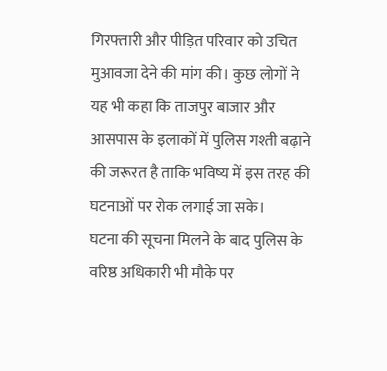गिरफ्तारी और पीड़ित परिवार को उचित मुआवजा देने की मांग की। कुछ लोगों ने यह भी कहा कि ताजपुर बाजार और आसपास के इलाकों में पुलिस गश्ती बढ़ाने की जरूरत है ताकि भविष्य में इस तरह की घटनाओं पर रोक लगाई जा सके।
घटना की सूचना मिलने के बाद पुलिस के वरिष्ठ अधिकारी भी मौके पर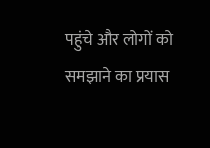पहुंचे और लोगों को समझाने का प्रयास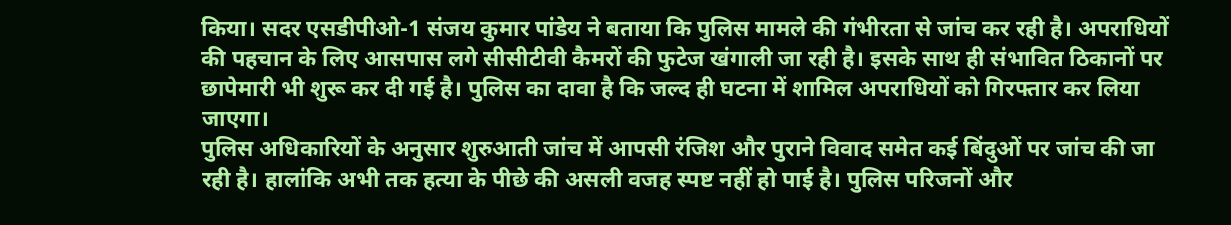किया। सदर एसडीपीओ-1 संजय कुमार पांडेय ने बताया कि पुलिस मामले की गंभीरता से जांच कर रही है। अपराधियों की पहचान के लिए आसपास लगे सीसीटीवी कैमरों की फुटेज खंगाली जा रही है। इसके साथ ही संभावित ठिकानों पर छापेमारी भी शुरू कर दी गई है। पुलिस का दावा है कि जल्द ही घटना में शामिल अपराधियों को गिरफ्तार कर लिया जाएगा।
पुलिस अधिकारियों के अनुसार शुरुआती जांच में आपसी रंजिश और पुराने विवाद समेत कई बिंदुओं पर जांच की जा रही है। हालांकि अभी तक हत्या के पीछे की असली वजह स्पष्ट नहीं हो पाई है। पुलिस परिजनों और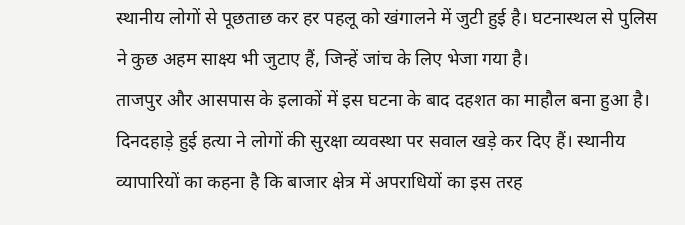स्थानीय लोगों से पूछताछ कर हर पहलू को खंगालने में जुटी हुई है। घटनास्थल से पुलिस ने कुछ अहम साक्ष्य भी जुटाए हैं, जिन्हें जांच के लिए भेजा गया है।
ताजपुर और आसपास के इलाकों में इस घटना के बाद दहशत का माहौल बना हुआ है। दिनदहाड़े हुई हत्या ने लोगों की सुरक्षा व्यवस्था पर सवाल खड़े कर दिए हैं। स्थानीय व्यापारियों का कहना है कि बाजार क्षेत्र में अपराधियों का इस तरह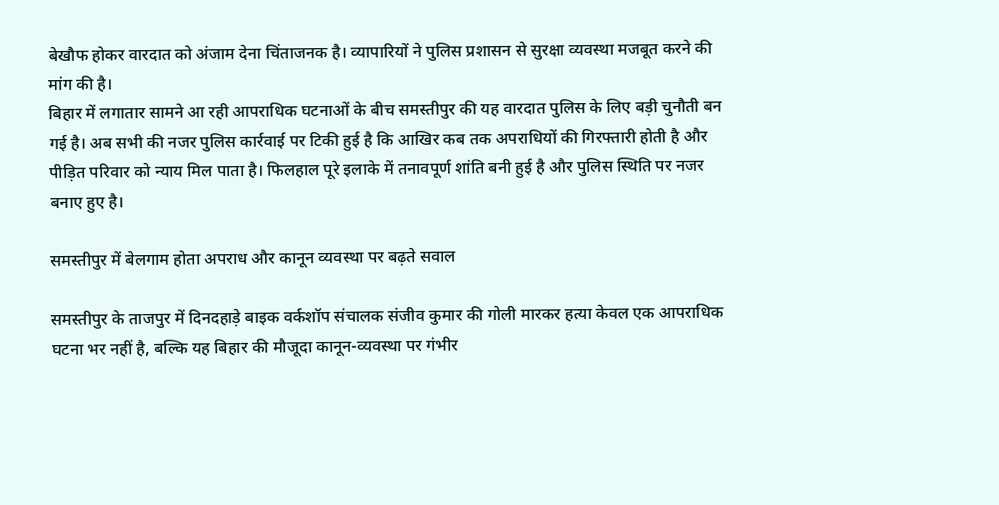बेखौफ होकर वारदात को अंजाम देना चिंताजनक है। व्यापारियों ने पुलिस प्रशासन से सुरक्षा व्यवस्था मजबूत करने की मांग की है।
बिहार में लगातार सामने आ रही आपराधिक घटनाओं के बीच समस्तीपुर की यह वारदात पुलिस के लिए बड़ी चुनौती बन गई है। अब सभी की नजर पुलिस कार्रवाई पर टिकी हुई है कि आखिर कब तक अपराधियों की गिरफ्तारी होती है और पीड़ित परिवार को न्याय मिल पाता है। फिलहाल पूरे इलाके में तनावपूर्ण शांति बनी हुई है और पुलिस स्थिति पर नजर बनाए हुए है।

समस्तीपुर में बेलगाम होता अपराध और कानून व्यवस्था पर बढ़ते सवाल

समस्तीपुर के ताजपुर में दिनदहाड़े बाइक वर्कशॉप संचालक संजीव कुमार की गोली मारकर हत्या केवल एक आपराधिक घटना भर नहीं है, बल्कि यह बिहार की मौजूदा कानून-व्यवस्था पर गंभीर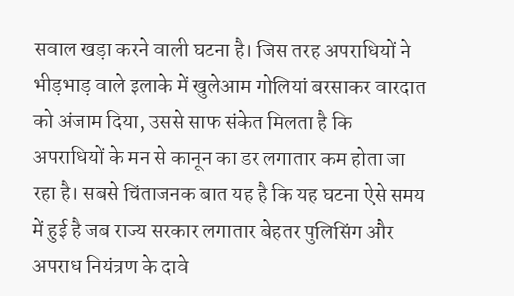सवाल खड़ा करने वाली घटना है। जिस तरह अपराधियों ने भीड़भाड़ वाले इलाके में खुलेआम गोलियां बरसाकर वारदात को अंजाम दिया, उससे साफ संकेत मिलता है कि अपराधियों के मन से कानून का डर लगातार कम होता जा रहा है। सबसे चिंताजनक बात यह है कि यह घटना ऐसे समय में हुई है जब राज्य सरकार लगातार बेहतर पुलिसिंग और अपराध नियंत्रण के दावे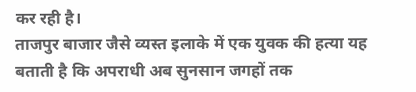कर रही है।
ताजपुर बाजार जैसे व्यस्त इलाके में एक युवक की हत्या यह बताती है कि अपराधी अब सुनसान जगहों तक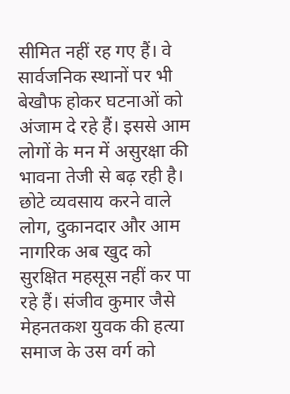सीमित नहीं रह गए हैं। वे सार्वजनिक स्थानों पर भी बेखौफ होकर घटनाओं को अंजाम दे रहे हैं। इससे आम लोगों के मन में असुरक्षा की भावना तेजी से बढ़ रही है। छोटे व्यवसाय करने वाले लोग, दुकानदार और आम नागरिक अब खुद को सुरक्षित महसूस नहीं कर पा रहे हैं। संजीव कुमार जैसे मेहनतकश युवक की हत्या समाज के उस वर्ग को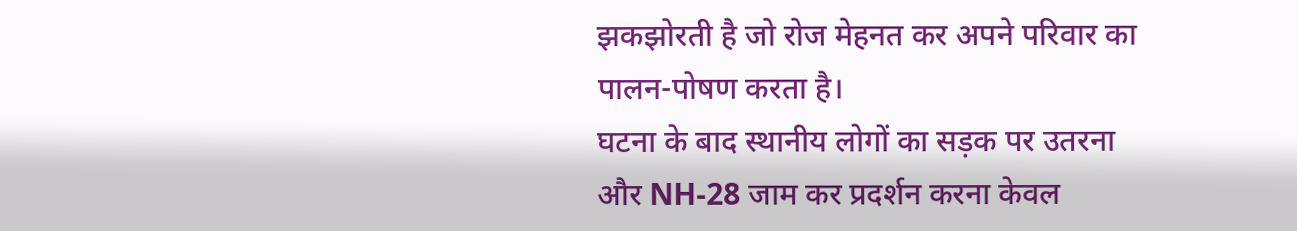झकझोरती है जो रोज मेहनत कर अपने परिवार का पालन-पोषण करता है।
घटना के बाद स्थानीय लोगों का सड़क पर उतरना और NH-28 जाम कर प्रदर्शन करना केवल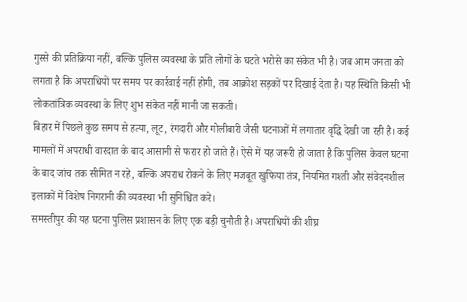गुस्से की प्रतिक्रिया नहीं, बल्कि पुलिस व्यवस्था के प्रति लोगों के घटते भरोसे का संकेत भी है। जब आम जनता को लगता है कि अपराधियों पर समय पर कार्रवाई नहीं होगी, तब आक्रोश सड़कों पर दिखाई देता है। यह स्थिति किसी भी लोकतांत्रिक व्यवस्था के लिए शुभ संकेत नहीं मानी जा सकती।
बिहार में पिछले कुछ समय से हत्या, लूट, रंगदारी और गोलीबारी जैसी घटनाओं में लगातार वृद्धि देखी जा रही है। कई मामलों में अपराधी वारदात के बाद आसानी से फरार हो जाते हैं। ऐसे में यह जरूरी हो जाता है कि पुलिस केवल घटना के बाद जांच तक सीमित न रहे, बल्कि अपराध रोकने के लिए मजबूत खुफिया तंत्र, नियमित गश्ती और संवेदनशील इलाकों में विशेष निगरानी की व्यवस्था भी सुनिश्चित करे।
समस्तीपुर की यह घटना पुलिस प्रशासन के लिए एक बड़ी चुनौती है। अपराधियों की शीघ्र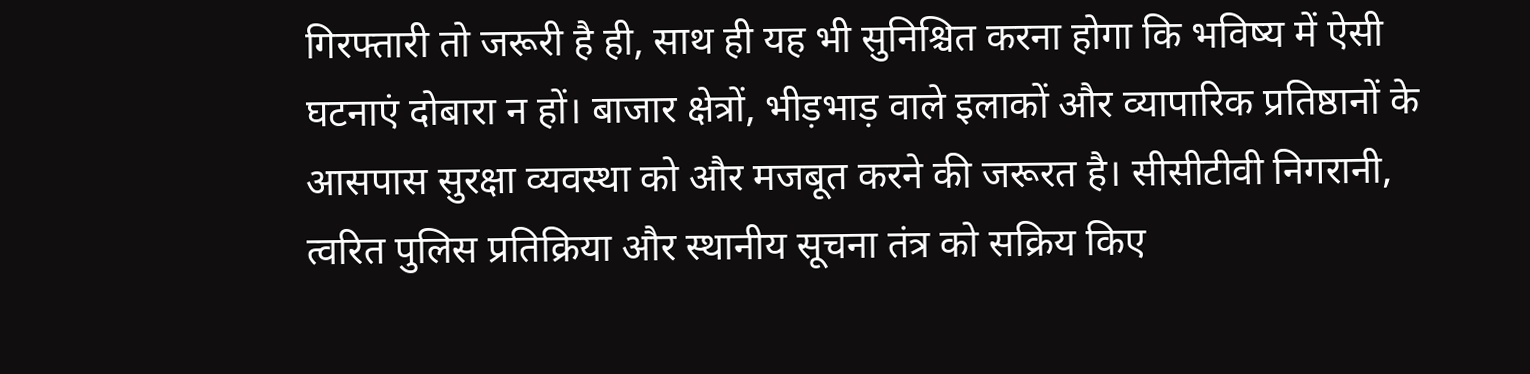गिरफ्तारी तो जरूरी है ही, साथ ही यह भी सुनिश्चित करना होगा कि भविष्य में ऐसी घटनाएं दोबारा न हों। बाजार क्षेत्रों, भीड़भाड़ वाले इलाकों और व्यापारिक प्रतिष्ठानों के आसपास सुरक्षा व्यवस्था को और मजबूत करने की जरूरत है। सीसीटीवी निगरानी, त्वरित पुलिस प्रतिक्रिया और स्थानीय सूचना तंत्र को सक्रिय किए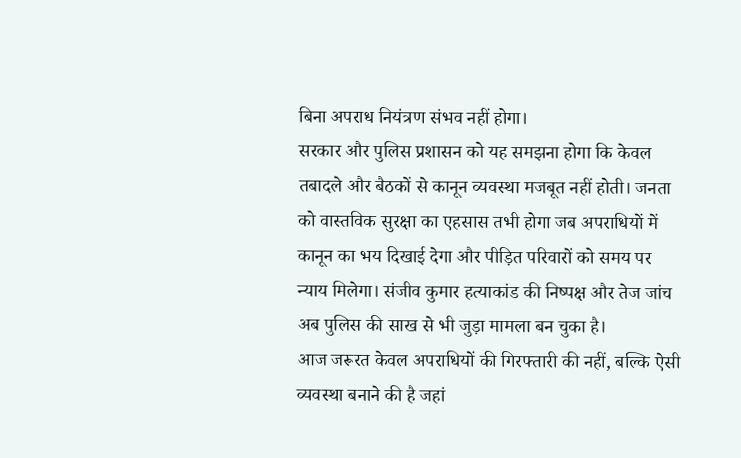बिना अपराध नियंत्रण संभव नहीं होगा।
सरकार और पुलिस प्रशासन को यह समझना होगा कि केवल तबादले और बैठकों से कानून व्यवस्था मजबूत नहीं होती। जनता को वास्तविक सुरक्षा का एहसास तभी होगा जब अपराधियों में कानून का भय दिखाई देगा और पीड़ित परिवारों को समय पर न्याय मिलेगा। संजीव कुमार हत्याकांड की निष्पक्ष और तेज जांच अब पुलिस की साख से भी जुड़ा मामला बन चुका है।
आज जरूरत केवल अपराधियों की गिरफ्तारी की नहीं, बल्कि ऐसी व्यवस्था बनाने की है जहां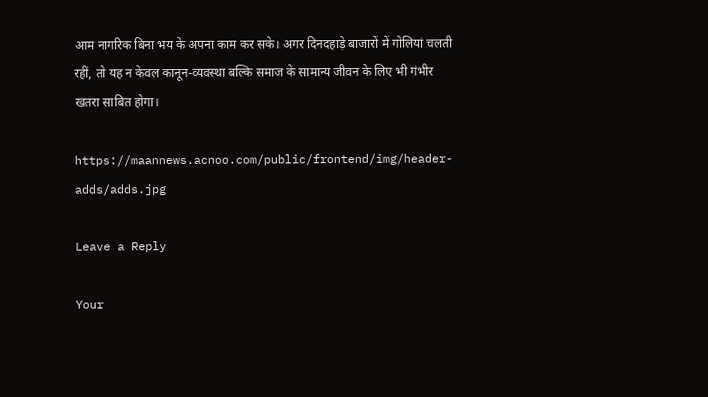आम नागरिक बिना भय के अपना काम कर सके। अगर दिनदहाड़े बाजारों में गोलियां चलती रहीं, तो यह न केवल कानून-व्यवस्था बल्कि समाज के सामान्य जीवन के लिए भी गंभीर खतरा साबित होगा।

https://maannews.acnoo.com/public/frontend/img/header-adds/adds.jpg

Leave a Reply

Your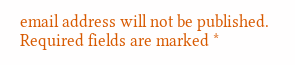email address will not be published. Required fields are marked *